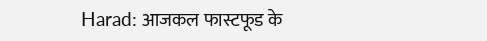Harad: आजकल फास्टफूड के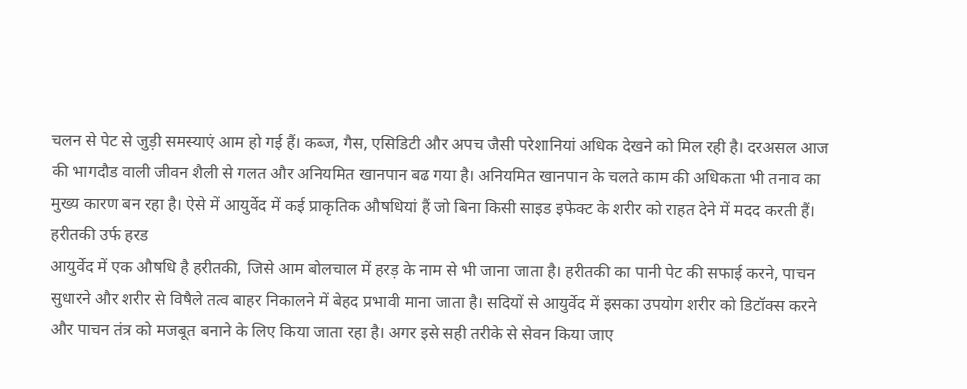चलन से पेट से जुड़ी समस्याएं आम हो गई हैं। कब्ज, गैस, एसिडिटी और अपच जैसी परेशानियां अधिक देखने को मिल रही है। दरअसल आज की भागदौड वाली जीवन शैली से गलत और अनियमित खानपान बढ गया है। अनियमित खानपान के चलते काम की अधिकता भी तनाव का मुख्य कारण बन रहा है। ऐसे में आयुर्वेद में कई प्राकृतिक औषधियां हैं जो बिना किसी साइड इफेक्ट के शरीर को राहत देने में मदद करती हैं।
हरीतकी उर्फ हरड
आयुर्वेद में एक औषधि है हरीतकी, जिसे आम बोलचाल में हरड़ के नाम से भी जाना जाता है। हरीतकी का पानी पेट की सफाई करने, पाचन सुधारने और शरीर से विषैले तत्व बाहर निकालने में बेहद प्रभावी माना जाता है। सदियों से आयुर्वेद में इसका उपयोग शरीर को डिटॉक्स करने और पाचन तंत्र को मजबूत बनाने के लिए किया जाता रहा है। अगर इसे सही तरीके से सेवन किया जाए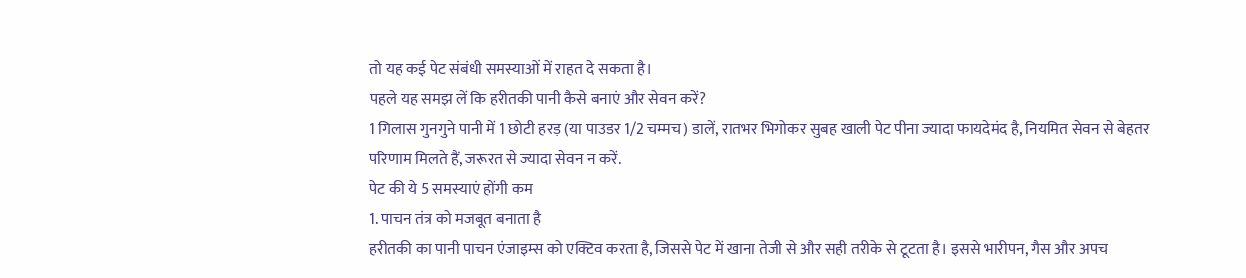तो यह कई पेट संबंधी समस्याओं में राहत दे सकता है।
पहले यह समझ लें कि हरीतकी पानी कैसे बनाएं और सेवन करें?
1 गिलास गुनगुने पानी में 1 छोटी हरड़ (या पाउडर 1/2 चम्मच) डालें, रातभर भिगोकर सुबह खाली पेट पीना ज्यादा फायदेमंद है, नियमित सेवन से बेहतर परिणाम मिलते हैं, जरूरत से ज्यादा सेवन न करें.
पेट की ये 5 समस्याएं होंगी कम
1. पाचन तंत्र को मजबूत बनाता है
हरीतकी का पानी पाचन एंजाइम्स को एक्टिव करता है, जिससे पेट में खाना तेजी से और सही तरीके से टूटता है। इससे भारीपन, गैस और अपच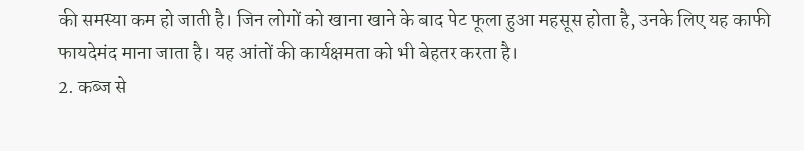की समस्या कम हो जाती है। जिन लोगों को खाना खाने के बाद पेट फूला हुआ महसूस होता है, उनके लिए यह काफी फायदेमंद माना जाता है। यह आंतों की कार्यक्षमता को भी बेहतर करता है।
2. कब्ज से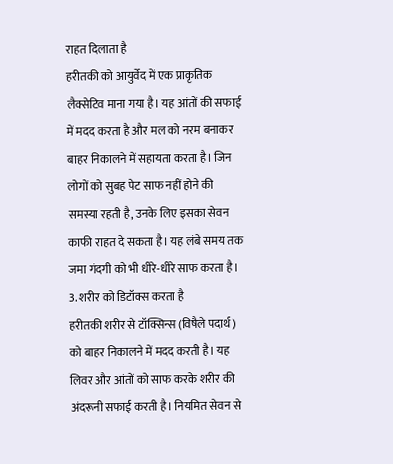राहत दिलाता है
हरीतकी को आयुर्वेद में एक प्राकृतिक लैक्सेटिव माना गया है। यह आंतों की सफाई में मदद करता है और मल को नरम बनाकर बाहर निकालने में सहायता करता है। जिन लोगों को सुबह पेट साफ नहीं होने की समस्या रहती है, उनके लिए इसका सेवन काफी राहत दे सकता है। यह लंबे समय तक जमा गंदगी को भी धीरे-धीरे साफ करता है।
3. शरीर को डिटॉक्स करता है
हरीतकी शरीर से टॉक्सिन्स (विषैले पदार्थ) को बाहर निकालने में मदद करती है। यह लिवर और आंतों को साफ करके शरीर की अंदरूनी सफाई करती है। नियमित सेवन से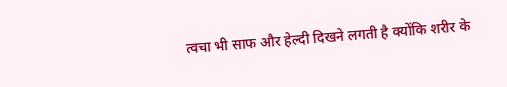त्वचा भी साफ और हेल्दी दिखने लगती है क्योंकि शरीर के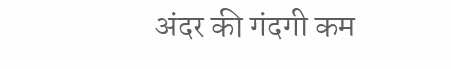अंदर की गंदगी कम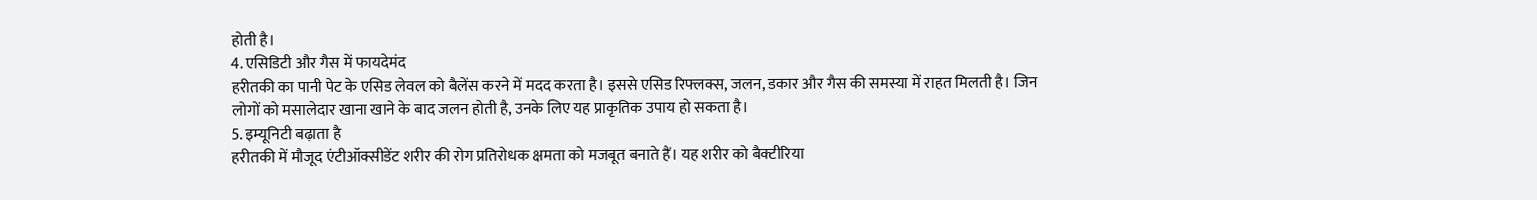होती है।
4. एसिडिटी और गैस में फायदेमंद
हरीतकी का पानी पेट के एसिड लेवल को बैलेंस करने में मदद करता है। इससे एसिड रिफ्लक्स, जलन, डकार और गैस की समस्या में राहत मिलती है। जिन लोगों को मसालेदार खाना खाने के बाद जलन होती है, उनके लिए यह प्राकृतिक उपाय हो सकता है।
5. इम्यूनिटी बढ़ाता है
हरीतकी में मौजूद एंटीऑक्सीडेंट शरीर की रोग प्रतिरोधक क्षमता को मजबूत बनाते हैं। यह शरीर को बैक्टीरिया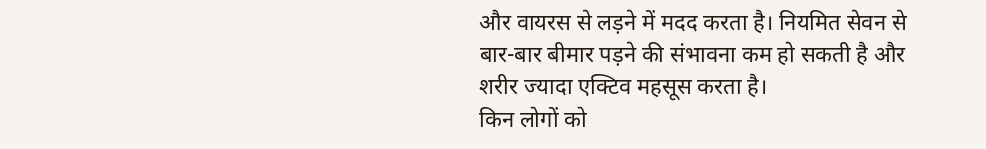और वायरस से लड़ने में मदद करता है। नियमित सेवन से बार-बार बीमार पड़ने की संभावना कम हो सकती है और शरीर ज्यादा एक्टिव महसूस करता है।
किन लोगों को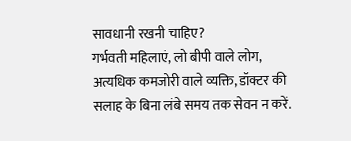सावधानी रखनी चाहिए?
गर्भवती महिलाएं, लो बीपी वाले लोग, अत्यधिक कमजोरी वाले व्यक्ति, डॉक्टर की सलाह के बिना लंबे समय तक सेवन न करें.